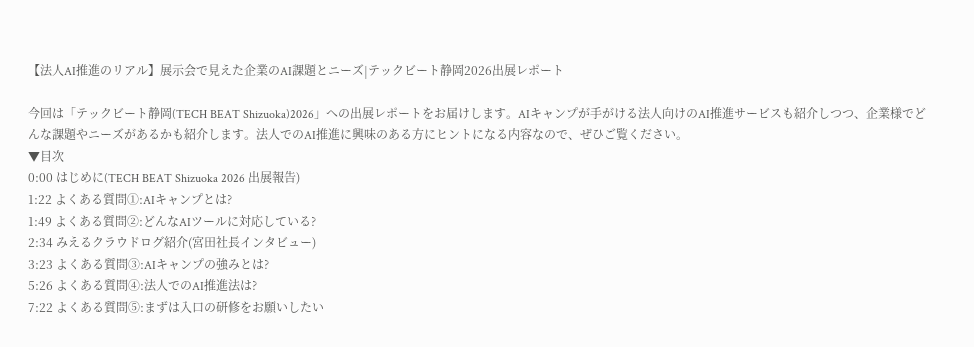【法人AI推進のリアル】展示会で見えた企業のAI課題とニーズ|テックビート静岡2026出展レポート

今回は「テックビート静岡(TECH BEAT Shizuoka)2026」への出展レポートをお届けします。AIキャンプが手がける法人向けのAI推進サービスも紹介しつつ、企業様でどんな課題やニーズがあるかも紹介します。法人でのAI推進に興味のある方にヒントになる内容なので、ぜひご覧ください。
▼目次
0:00 はじめに(TECH BEAT Shizuoka 2026 出展報告)
1:22 よくある質問①:AIキャンプとは?
1:49 よくある質問②:どんなAIツールに対応している?
2:34 みえるクラウドログ紹介(宮田社長インタビュー)
3:23 よくある質問③:AIキャンプの強みとは?
5:26 よくある質問④:法人でのAI推進法は?
7:22 よくある質問⑤:まずは入口の研修をお願いしたい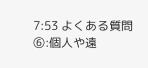7:53 よくある質問⑥:個人や遠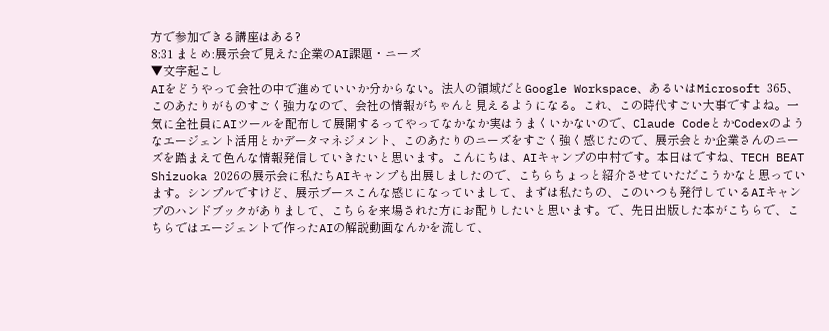方で参加できる講座はある?
8:31 まとめ:展示会で見えた企業のAI課題・ニーズ
▼文字起こし
AIをどうやって会社の中で進めていいか分からない。法人の領域だとGoogle Workspace、あるいはMicrosoft 365、このあたりがものすごく強力なので、会社の情報がちゃんと見えるようになる。これ、この時代すごい大事ですよね。一気に全社員にAIツールを配布して展開するってやってなかなか実はうまくいかないので、Claude CodeとかCodexのようなエージェント活用とかデータマネジメント、このあたりのニーズをすごく強く感じたので、展示会とか企業さんのニーズを踏まえて色んな情報発信していきたいと思います。こんにちは、AIキャンプの中村です。本日はですね、TECH BEAT Shizuoka 2026の展示会に私たちAIキャンプも出展しましたので、こちらちょっと紹介させていただこうかなと思っています。シンプルですけど、展示ブースこんな感じになっていまして、まずは私たちの、このいつも発行しているAIキャンプのハンドブックがありまして、こちらを来場された方にお配りしたいと思います。で、先日出版した本がこちらで、こちらではエージェントで作ったAIの解説動画なんかを流して、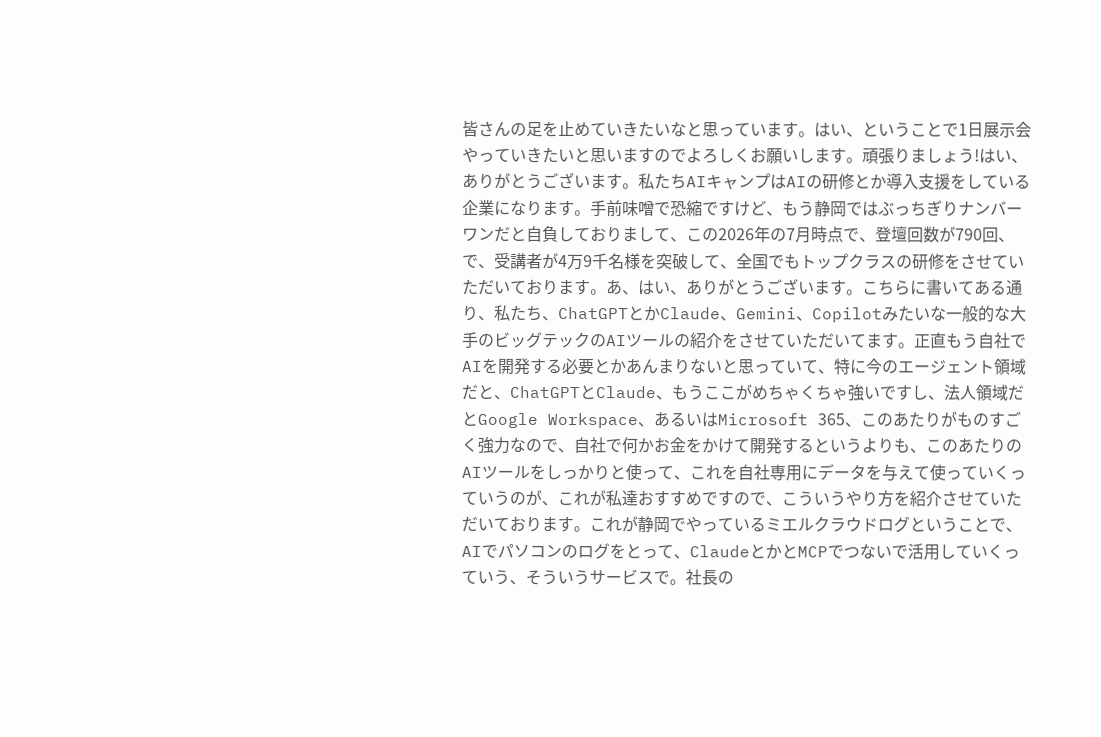皆さんの足を止めていきたいなと思っています。はい、ということで1日展示会やっていきたいと思いますのでよろしくお願いします。頑張りましょう!はい、ありがとうございます。私たちAIキャンプはAIの研修とか導入支援をしている企業になります。手前味噌で恐縮ですけど、もう静岡ではぶっちぎりナンバーワンだと自負しておりまして、この2026年の7月時点で、登壇回数が790回、で、受講者が4万9千名様を突破して、全国でもトップクラスの研修をさせていただいております。あ、はい、ありがとうございます。こちらに書いてある通り、私たち、ChatGPTとかClaude、Gemini、Copilotみたいな一般的な大手のビッグテックのAIツールの紹介をさせていただいてます。正直もう自社でAIを開発する必要とかあんまりないと思っていて、特に今のエージェント領域だと、ChatGPTとClaude、もうここがめちゃくちゃ強いですし、法人領域だとGoogle Workspace、あるいはMicrosoft 365、このあたりがものすごく強力なので、自社で何かお金をかけて開発するというよりも、このあたりのAIツールをしっかりと使って、これを自社専用にデータを与えて使っていくっていうのが、これが私達おすすめですので、こういうやり方を紹介させていただいております。これが静岡でやっているミエルクラウドログということで、AIでパソコンのログをとって、ClaudeとかとMCPでつないで活用していくっていう、そういうサービスで。社長の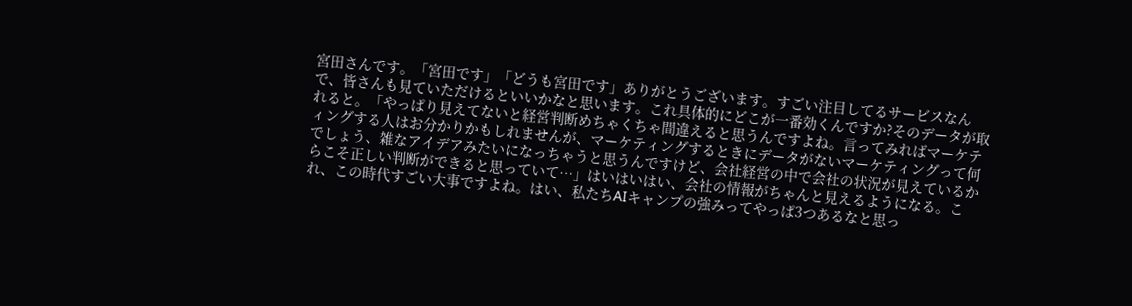宮田さんです。「宮田です」「どうも宮田です」ありがとうございます。すごい注目してるサービスなんで、皆さんも見ていただけるといいかなと思います。これ具体的にどこが一番効くんですか?そのデータが取れると。「やっぱり見えてないと経営判断めちゃくちゃ間違えると思うんですよね。言ってみればマーケティングする人はお分かりかもしれませんが、マーケティングするときにデータがないマーケティングって何でしょう、雑なアイデアみたいになっちゃうと思うんですけど、会社経営の中で会社の状況が見えているからこそ正しい判断ができると思っていて…」はいはいはい、会社の情報がちゃんと見えるようになる。これ、この時代すごい大事ですよね。はい、私たちAIキャンプの強みってやっぱ3つあるなと思っ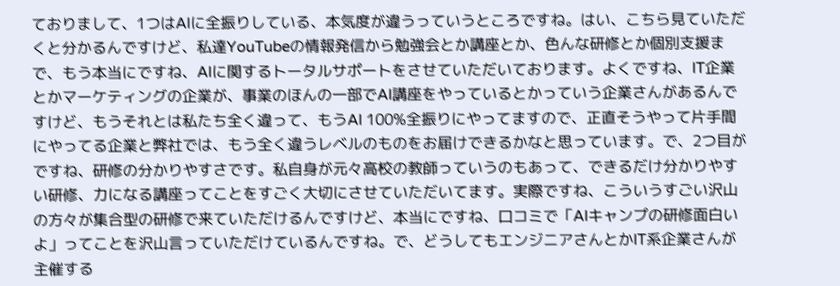ておりまして、1つはAIに全振りしている、本気度が違うっていうところですね。はい、こちら見ていただくと分かるんですけど、私達YouTubeの情報発信から勉強会とか講座とか、色んな研修とか個別支援まで、もう本当にですね、AIに関するトータルサポートをさせていただいております。よくですね、IT企業とかマーケティングの企業が、事業のほんの一部でAI講座をやっているとかっていう企業さんがあるんですけど、もうそれとは私たち全く違って、もうAI 100%全振りにやってますので、正直そうやって片手間にやってる企業と弊社では、もう全く違うレベルのものをお届けできるかなと思っています。で、2つ目がですね、研修の分かりやすさです。私自身が元々高校の教師っていうのもあって、できるだけ分かりやすい研修、力になる講座ってことをすごく大切にさせていただいてます。実際ですね、こういうすごい沢山の方々が集合型の研修で来ていただけるんですけど、本当にですね、口コミで「AIキャンプの研修面白いよ」ってことを沢山言っていただけているんですね。で、どうしてもエンジニアさんとかIT系企業さんが主催する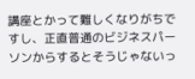講座とかって難しくなりがちですし、正直普通のビジネスパーソンからするとそうじゃないっ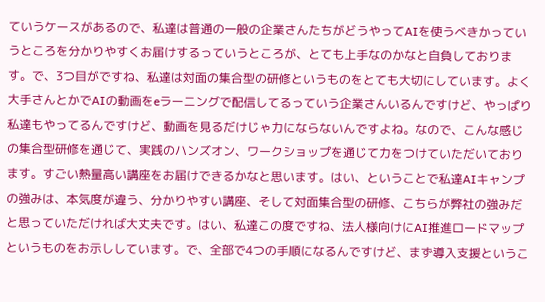ていうケースがあるので、私達は普通の一般の企業さんたちがどうやってAIを使うべきかっていうところを分かりやすくお届けするっていうところが、とても上手なのかなと自負しております。で、3つ目がですね、私達は対面の集合型の研修というものをとても大切にしています。よく大手さんとかでAIの動画をeラーニングで配信してるっていう企業さんいるんですけど、やっぱり私達もやってるんですけど、動画を見るだけじゃ力にならないんですよね。なので、こんな感じの集合型研修を通じて、実践のハンズオン、ワークショップを通じて力をつけていただいております。すごい熱量高い講座をお届けできるかなと思います。はい、ということで私達AIキャンプの強みは、本気度が違う、分かりやすい講座、そして対面集合型の研修、こちらが弊社の強みだと思っていただければ大丈夫です。はい、私達この度ですね、法人様向けにAI推進ロードマップというものをお示ししています。で、全部で4つの手順になるんですけど、まず導入支援というこ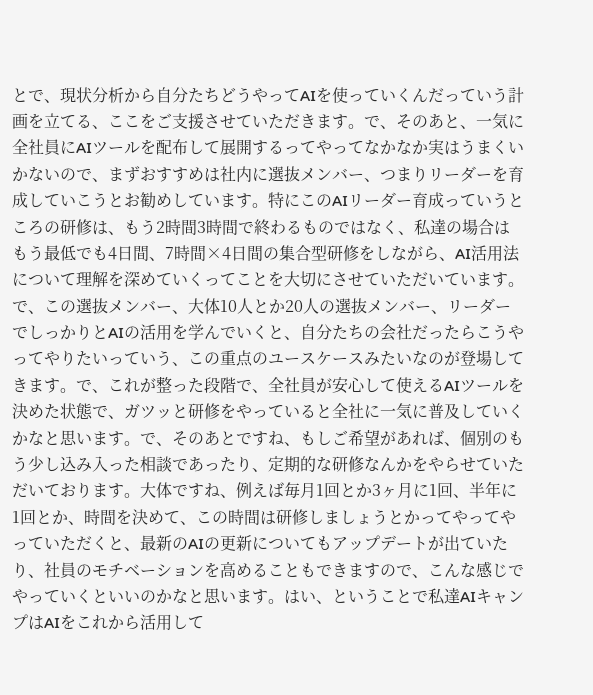とで、現状分析から自分たちどうやってAIを使っていくんだっていう計画を立てる、ここをご支援させていただきます。で、そのあと、一気に全社員にAIツールを配布して展開するってやってなかなか実はうまくいかないので、まずおすすめは社内に選抜メンバー、つまりリーダーを育成していこうとお勧めしています。特にこのAIリーダー育成っていうところの研修は、もう2時間3時間で終わるものではなく、私達の場合はもう最低でも4日間、7時間×4日間の集合型研修をしながら、AI活用法について理解を深めていくってことを大切にさせていただいています。で、この選抜メンバー、大体10人とか20人の選抜メンバー、リーダーでしっかりとAIの活用を学んでいくと、自分たちの会社だったらこうやってやりたいっていう、この重点のユースケースみたいなのが登場してきます。で、これが整った段階で、全社員が安心して使えるAIツールを決めた状態で、ガツッと研修をやっていると全社に一気に普及していくかなと思います。で、そのあとですね、もしご希望があれば、個別のもう少し込み入った相談であったり、定期的な研修なんかをやらせていただいております。大体ですね、例えば毎月1回とか3ヶ月に1回、半年に1回とか、時間を決めて、この時間は研修しましょうとかってやってやっていただくと、最新のAIの更新についてもアップデートが出ていたり、社員のモチベーションを高めることもできますので、こんな感じでやっていくといいのかなと思います。はい、ということで私達AIキャンプはAIをこれから活用して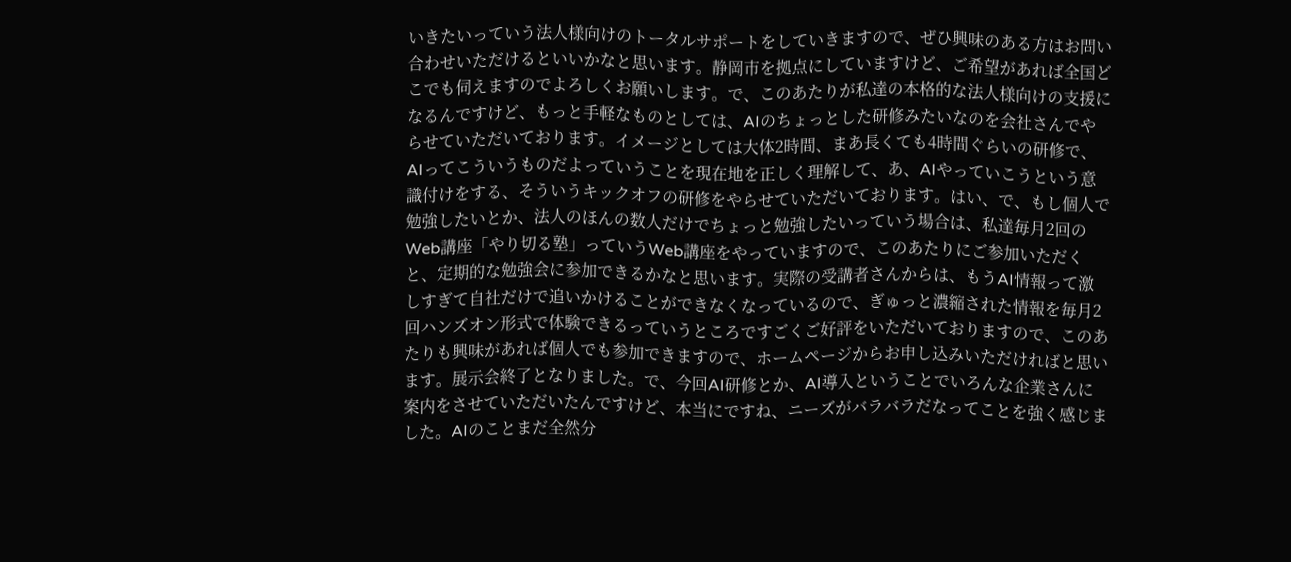いきたいっていう法人様向けのトータルサポートをしていきますので、ぜひ興味のある方はお問い合わせいただけるといいかなと思います。静岡市を拠点にしていますけど、ご希望があれば全国どこでも伺えますのでよろしくお願いします。で、このあたりが私達の本格的な法人様向けの支援になるんですけど、もっと手軽なものとしては、AIのちょっとした研修みたいなのを会社さんでやらせていただいております。イメージとしては大体2時間、まあ長くても4時間ぐらいの研修で、AIってこういうものだよっていうことを現在地を正しく理解して、あ、AIやっていこうという意識付けをする、そういうキックオフの研修をやらせていただいております。はい、で、もし個人で勉強したいとか、法人のほんの数人だけでちょっと勉強したいっていう場合は、私達毎月2回のWeb講座「やり切る塾」っていうWeb講座をやっていますので、このあたりにご参加いただくと、定期的な勉強会に参加できるかなと思います。実際の受講者さんからは、もうAI情報って激しすぎて自社だけで追いかけることができなくなっているので、ぎゅっと濃縮された情報を毎月2回ハンズオン形式で体験できるっていうところですごくご好評をいただいておりますので、このあたりも興味があれば個人でも参加できますので、ホームページからお申し込みいただければと思います。展示会終了となりました。で、今回AI研修とか、AI導入ということでいろんな企業さんに案内をさせていただいたんですけど、本当にですね、ニーズがバラバラだなってことを強く感じました。AIのことまだ全然分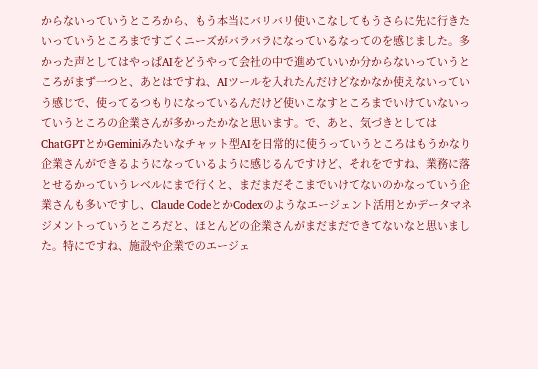からないっていうところから、もう本当にバリバリ使いこなしてもうさらに先に行きたいっていうところまですごくニーズがバラバラになっているなってのを感じました。多かった声としてはやっぱAIをどうやって会社の中で進めていいか分からないっていうところがまず一つと、あとはですね、AIツールを入れたんだけどなかなか使えないっていう感じで、使ってるつもりになっているんだけど使いこなすところまでいけていないっていうところの企業さんが多かったかなと思います。で、あと、気づきとしてはChatGPTとかGeminiみたいなチャット型AIを日常的に使うっていうところはもうかなり企業さんができるようになっているように感じるんですけど、それをですね、業務に落とせるかっていうレベルにまで行くと、まだまだそこまでいけてないのかなっていう企業さんも多いですし、Claude CodeとかCodexのようなエージェント活用とかデータマネジメントっていうところだと、ほとんどの企業さんがまだまだできてないなと思いました。特にですね、施設や企業でのエージェ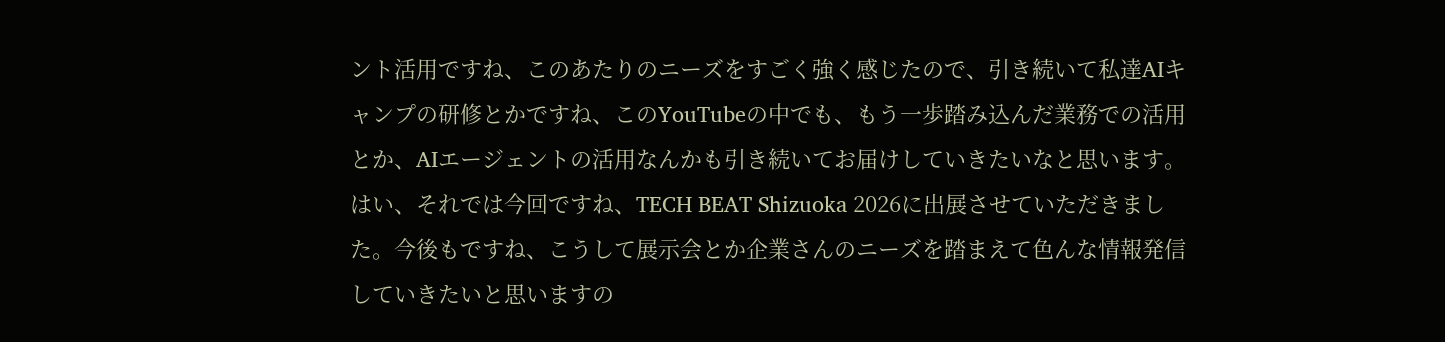ント活用ですね、このあたりのニーズをすごく強く感じたので、引き続いて私達AIキャンプの研修とかですね、このYouTubeの中でも、もう一歩踏み込んだ業務での活用とか、AIエージェントの活用なんかも引き続いてお届けしていきたいなと思います。はい、それでは今回ですね、TECH BEAT Shizuoka 2026に出展させていただきました。今後もですね、こうして展示会とか企業さんのニーズを踏まえて色んな情報発信していきたいと思いますの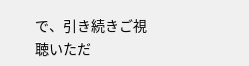で、引き続きご視聴いただ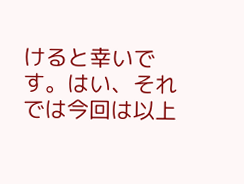けると幸いです。はい、それでは今回は以上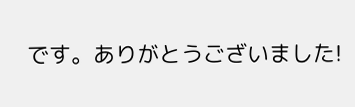です。ありがとうございました!